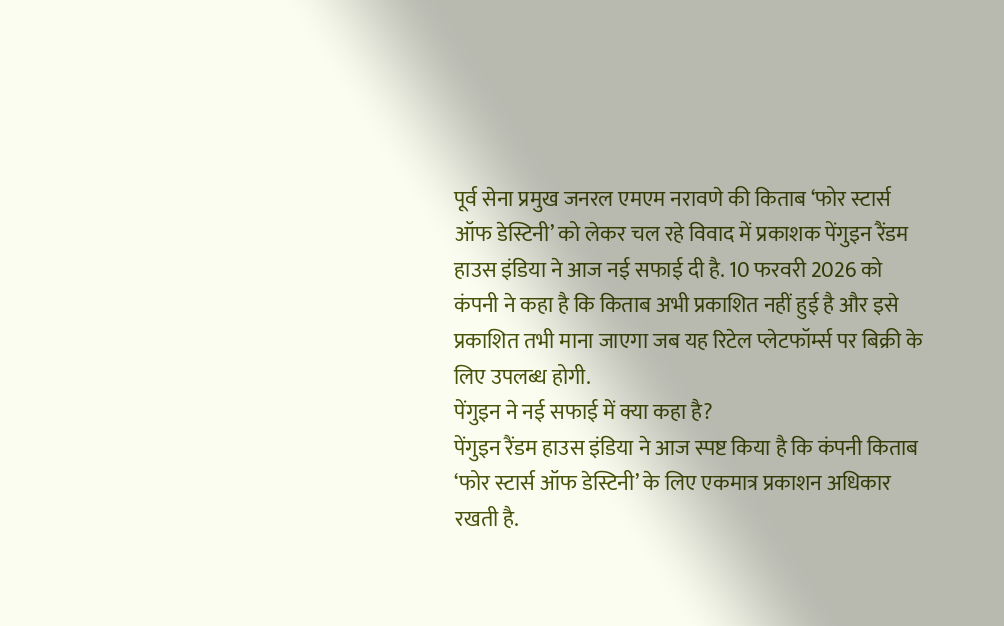पूर्व सेना प्रमुख जनरल एमएम नरावणे की किताब ‘फोर स्टार्स ऑफ डेस्टिनी’ को लेकर चल रहे विवाद में प्रकाशक पेंगुइन रैंडम हाउस इंडिया ने आज नई सफाई दी है. 10 फरवरी 2026 को कंपनी ने कहा है कि किताब अभी प्रकाशित नहीं हुई है और इसे प्रकाशित तभी माना जाएगा जब यह रिटेल प्लेटफॉर्म्स पर बिक्री के लिए उपलब्ध होगी.
पेंगुइन ने नई सफाई में क्या कहा है?
पेंगुइन रैंडम हाउस इंडिया ने आज स्पष्ट किया है कि कंपनी किताब ‘फोर स्टार्स ऑफ डेस्टिनी’ के लिए एकमात्र प्रकाशन अधिकार रखती है.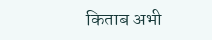किताब अभी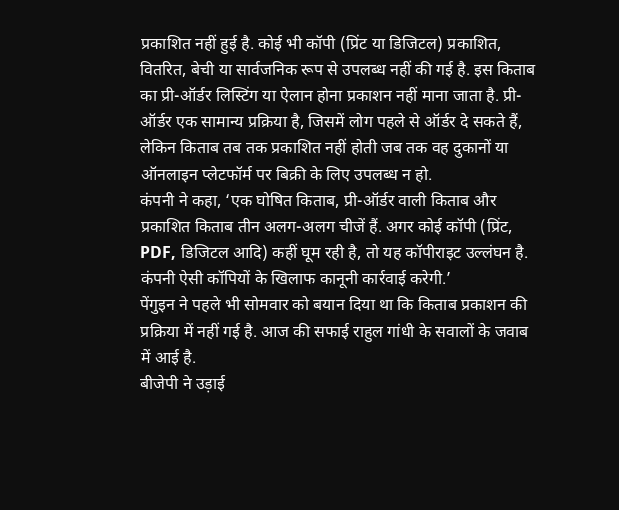प्रकाशित नहीं हुई है. कोई भी कॉपी (प्रिंट या डिजिटल) प्रकाशित, वितरित, बेची या सार्वजनिक रूप से उपलब्ध नहीं की गई है. इस किताब का प्री-ऑर्डर लिस्टिंग या ऐलान होना प्रकाशन नहीं माना जाता है. प्री-ऑर्डर एक सामान्य प्रक्रिया है, जिसमें लोग पहले से ऑर्डर दे सकते हैं, लेकिन किताब तब तक प्रकाशित नहीं होती जब तक वह दुकानों या ऑनलाइन प्लेटफॉर्म पर बिक्री के लिए उपलब्ध न हो.
कंपनी ने कहा, ‘एक घोषित किताब, प्री-ऑर्डर वाली किताब और प्रकाशित किताब तीन अलग-अलग चीजें हैं. अगर कोई कॉपी (प्रिंट, PDF, डिजिटल आदि) कहीं घूम रही है, तो यह कॉपीराइट उल्लंघन है. कंपनी ऐसी कॉपियों के खिलाफ कानूनी कार्रवाई करेगी.’
पेंगुइन ने पहले भी सोमवार को बयान दिया था कि किताब प्रकाशन की प्रक्रिया में नहीं गई है. आज की सफाई राहुल गांधी के सवालों के जवाब में आई है.
बीजेपी ने उड़ाई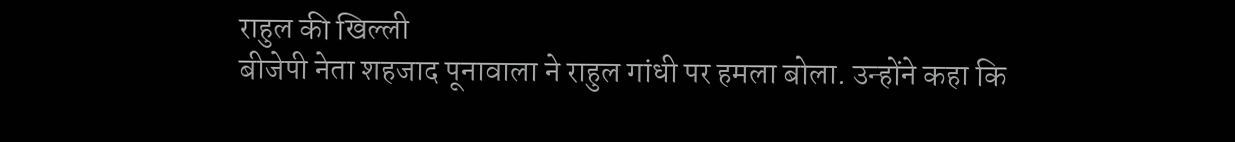राहुल की खिल्ली
बीजेपी नेता शहजाद पूनावाला ने राहुल गांधी पर हमला बोला. उन्होंने कहा कि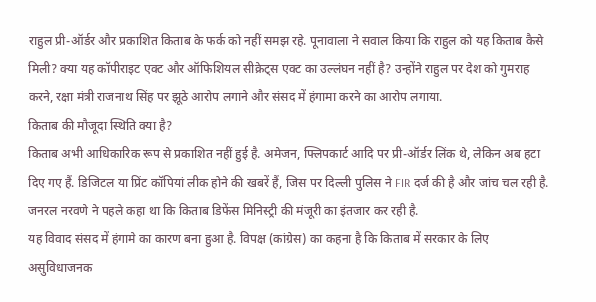राहुल प्री-ऑर्डर और प्रकाशित किताब के फर्क को नहीं समझ रहे. पूनावाला ने सवाल किया कि राहुल को यह किताब कैसे मिली? क्या यह कॉपीराइट एक्ट और ऑफिशियल सीक्रेट्स एक्ट का उल्लंघन नहीं है? उन्होंने राहुल पर देश को गुमराह करने, रक्षा मंत्री राजनाथ सिंह पर झूठे आरोप लगाने और संसद में हंगामा करने का आरोप लगाया.
किताब की मौजूदा स्थिति क्या है?
किताब अभी आधिकारिक रूप से प्रकाशित नहीं हुई है. अमेजन, फ्लिपकार्ट आदि पर प्री-ऑर्डर लिंक थे, लेकिन अब हटा दिए गए हैं. डिजिटल या प्रिंट कॉपियां लीक होने की खबरें हैं, जिस पर दिल्ली पुलिस ने FIR दर्ज की है और जांच चल रही है. जनरल नरवणे ने पहले कहा था कि किताब डिफेंस मिनिस्ट्री की मंजूरी का इंतजार कर रही है.
यह विवाद संसद में हंगामे का कारण बना हुआ है. विपक्ष (कांग्रेस) का कहना है कि किताब में सरकार के लिए असुविधाजनक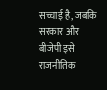सच्चाई है, जबकि सरकार और बीजेपी इसे राजनीतिक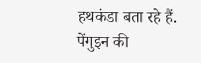हथकंडा बता रहे हैं. पेंगुइन की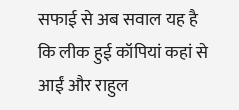सफाई से अब सवाल यह है कि लीक हुई कॉपियां कहां से आईं और राहुल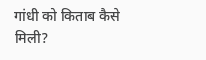गांधी को किताब कैसे मिली?